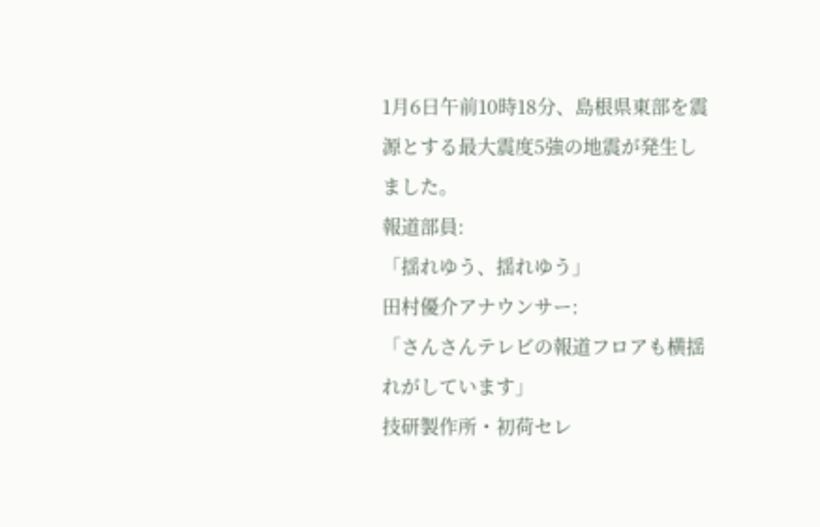1月6日午前10時18分、島根県東部を震源とする最大震度5強の地震が発生しました。
報道部員:
「揺れゆう、揺れゆう」
田村優介アナウンサー:
「さんさんテレビの報道フロアも横揺れがしています」
技研製作所・初荷セレ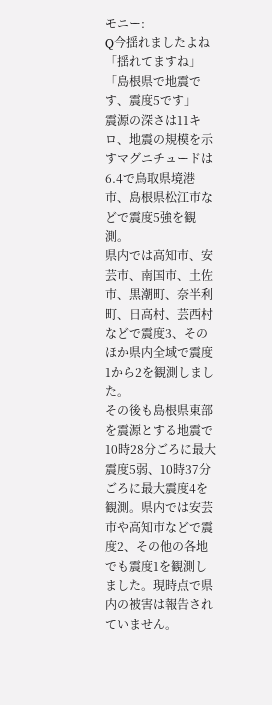モニー:
Q今揺れましたよね
「揺れてますね」
「島根県で地震です、震度5です」
震源の深さは11キロ、地震の規模を示すマグニチュードは6.4で鳥取県境港市、島根県松江市などで震度5強を観測。
県内では高知市、安芸市、南国市、土佐市、黒潮町、奈半利町、日高村、芸西村などで震度3、そのほか県内全域で震度1から2を観測しました。
その後も島根県東部を震源とする地震で10時28分ごろに最大震度5弱、10時37分ごろに最大震度4を観測。県内では安芸市や高知市などで震度2、その他の各地でも震度1を観測しました。現時点で県内の被害は報告されていません。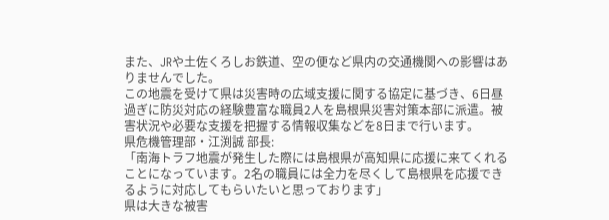また、JRや土佐くろしお鉄道、空の便など県内の交通機関への影響はありませんでした。
この地震を受けて県は災害時の広域支援に関する協定に基づき、6日昼過ぎに防災対応の経験豊富な職員2人を島根県災害対策本部に派遣。被害状況や必要な支援を把握する情報収集などを8日まで行います。
県危機管理部・江渕誠 部長:
「南海トラフ地震が発生した際には島根県が高知県に応援に来てくれることになっています。2名の職員には全力を尽くして島根県を応援できるように対応してもらいたいと思っております」
県は大きな被害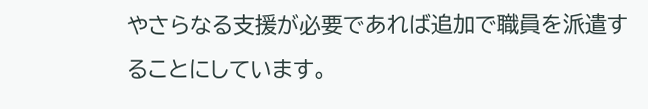やさらなる支援が必要であれば追加で職員を派遣することにしています。